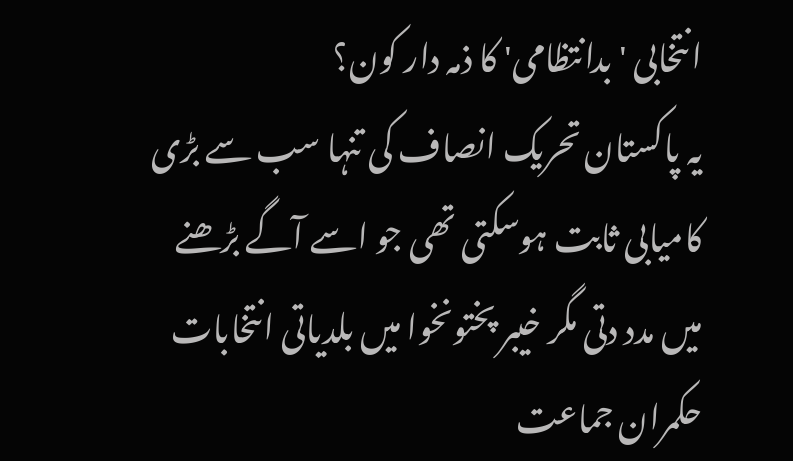انتخابی ' بدانتظامی' کا ذمہ دار کون؟
یہ پاکستان تحریک انصاف کی تنہا سب سے بڑی کامیابی ثابت ہوسکتی تھی جو اسے آگے بڑھنے میں مدد دتی مگر خیبر پختونخوا میں بلدیاتی انتخابات حکمران جماعت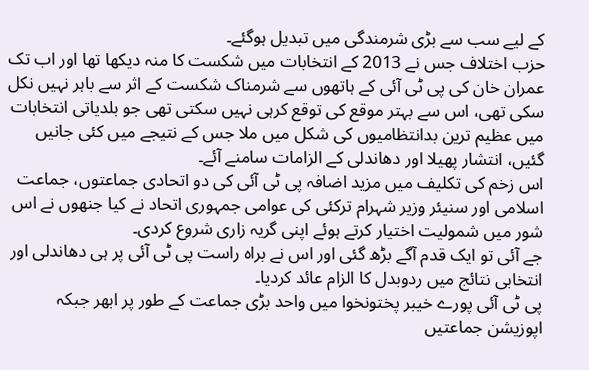کے لیے سب سے بڑی شرمندگی میں تبدیل ہوگئے۔
حزب اختلاف جس نے 2013 کے انتخابات میں شکست کا منہ دیکھا تھا اور اب تک عمران خان کی پی ٹی آئی کے ہاتھوں سے شرمناک شکست کے اثر سے باہر نہیں نکل سکی تھی، اس سے بہتر موقع کی توقع کرہی نہیں سکتی تھی جو بلدیاتی انتخابات میں عظیم ترین بدانتظامیوں کی شکل میں ملا جس کے نتیجے میں کئی جانیں گئیں، انتشار پھیلا اور دھاندلی کے الزامات سامنے آئے۔
اس زخم کی تکلیف میں مزید اضافہ پی ٹی آئی کی دو اتحادی جماعتوں، جماعت اسلامی اور سنیئر وزیر شہرام ترکئی کی عوامی جمہوری اتحاد نے کیا جنھوں نے اس شور میں شمولیت اختیار کرتے ہوئے اپنی گریہ زاری شروع کردی۔
جے آئی تو ایک قدم آگے بڑھ گئی اور اس نے براہ راست پی ٹی آئی پر ہی دھاندلی اور انتخابی نتائج میں ردوبدل کا الزام عائد کردیا۔
پی ٹی آئی پورے خیبر پختونخوا میں واحد بڑی جماعت کے طور پر ابھر جبکہ اپوزیشن جماعتیں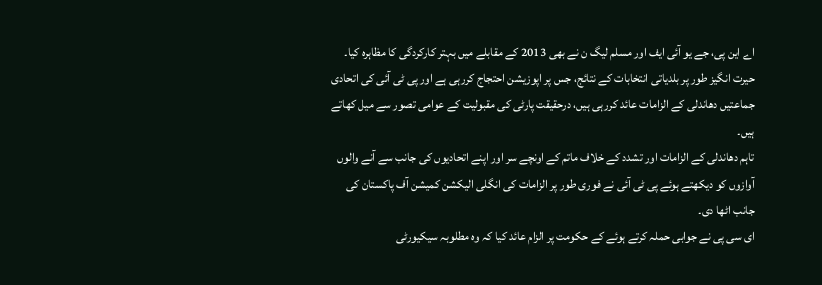اے این پی، جے یو آئی ایف اور مسلم لیگ ن نے بھی 2013 کے مقابلے میں بہتر کارکردگی کا مظاہرہ کیا۔
حیرت انگیز طور پر بلدیاتی انتخابات کے نتائج، جس پر اپوزیشن احتجاج کررہی ہے اور پی ٹی آئی کی اتحادی جماعتیں دھاندلی کے الزامات عائد کررہی ہیں، درحقیقت پارٹی کی مقبولیت کے عوامی تصور سے میل کھاتے ہیں۔
تاہم دھاندلی کے الزامات اور تشدد کے خلاف ماتم کے اونچے سر اور اپنے اتحادیوں کی جانب سے آنے والوں آوازوں کو دیکھتے ہوئے پی ٹی آئی نے فوری طور پر الزامات کی انگلی الیکشن کمیشن آف پاکستان کی جانب اٹھا دی۔
ای سی پی نے جوابی حملہ کرتے ہوئے کے حکومت پر الزام عائد کیا کہ وہ مطلوبہ سیکیورٹی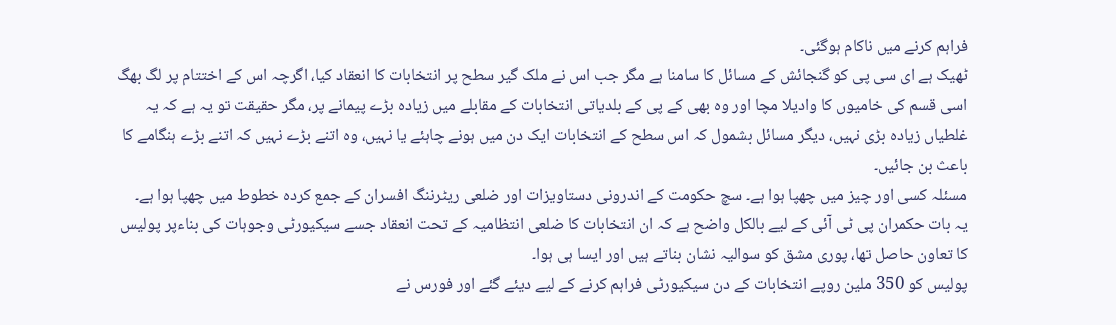فراہم کرنے میں ناکام ہوگئی۔
ٹھیک ہے ای سی پی کو گنجائش کے مسائل کا سامنا ہے مگر جب اس نے ملک گیر سطح پر انتخابات کا انعقاد کیا، اگرچہ اس کے اختتام پر لگ بھگ اسی قسم کی خامیوں کا وادیلا مچا اور وہ بھی کے پی کے بلدیاتی انتخابات کے مقابلے میں زیادہ بڑے پیمانے پر، مگر حقیقت تو یہ ہے کہ یہ غلطیاں زیادہ بڑی نہیں، دیگر مسائل بشمول کہ اس سطح کے انتخابات ایک دن میں ہونے چاہئے یا نہیں، وہ اتنے بڑے نہیں کہ اتنے بڑے ہنگامے کا باعث بن جائیں۔
مسئلہ کسی اور چیز میں چھپا ہوا ہے۔ سچ حکومت کے اندرونی دستاویزات اور ضلعی ریٹرننگ افسران کے جمع کردہ خطوط میں چھپا ہوا ہے۔
یہ بات حکمران پی ٹی آئی کے لیے بالکل واضح ہے کہ ان انتخابات کا ضلعی انتظامیہ کے تحت انعقاد جسے سیکیورٹی وجوہات کی بناءپر پولیس کا تعاون حاصل تھا، پوری مشق کو سوالیہ نشان بناتے ہیں اور ایسا ہی ہوا۔
پولیس کو 350 ملین روپے انتخابات کے دن سیکیورٹی فراہم کرنے کے لیے دیئے گئے اور فورس نے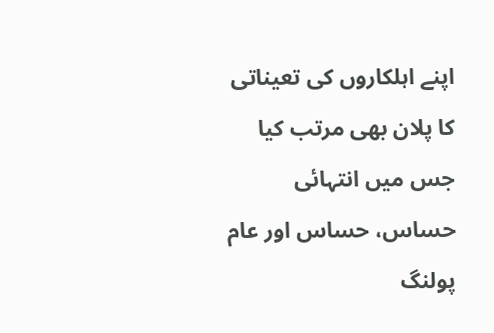اپنے اہلکاروں کی تعیناتی کا پلان بھی مرتب کیا جس میں انتہائی حساس، حساس اور عام پولنگ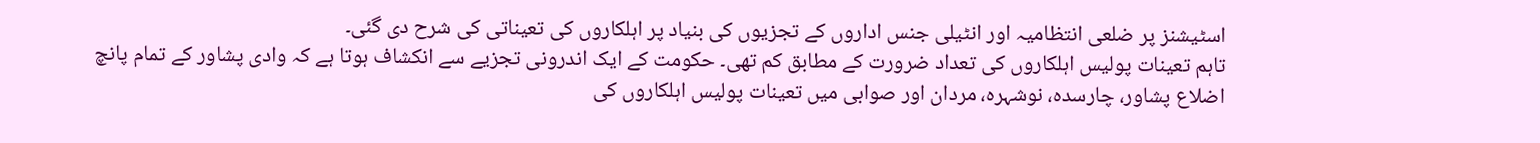اسٹیشنز پر ضلعی انتظامیہ اور انٹیلی جنس اداروں کے تجزیوں کی بنیاد پر اہلکاروں کی تعیناتی کی شرح دی گئی۔
تاہم تعینات پولیس اہلکاروں کی تعداد ضرورت کے مطابق کم تھی۔ حکومت کے ایک اندرونی تجزیے سے انکشاف ہوتا ہے کہ وادی پشاور کے تمام پانچ اضلاع پشاور، چارسدہ، نوشہرہ، مردان اور صوابی میں تعینات پولیس اہلکاروں کی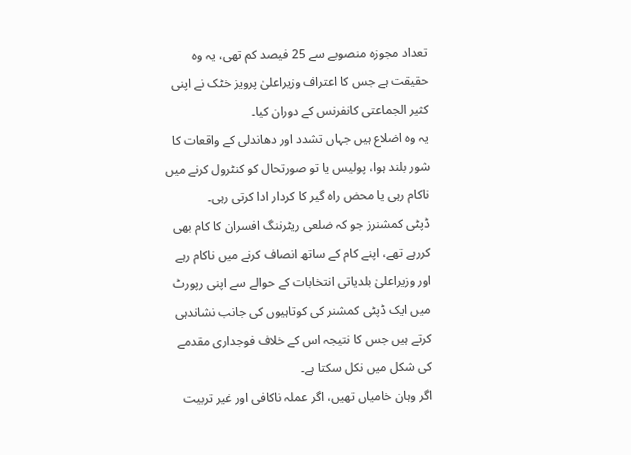تعداد مجوزہ منصوبے سے 25 فیصد کم تھی، یہ وہ حقیقت ہے جس کا اعتراف وزیراعلیٰ پرویز خٹک نے اپنی کثیر الجماعتی کانفرنس کے دوران کیا۔
یہ وہ اضلاع ہیں جہاں تشدد اور دھاندلی کے واقعات کا شور بلند ہوا، پولیس یا تو صورتحال کو کنٹرول کرنے میں ناکام رہی یا محض راہ گیر کا کردار ادا کرتی رہی۔
ڈپٹی کمشنرز جو کہ ضلعی ریٹرننگ افسران کا کام بھی کررہے تھے، اپنے کام کے ساتھ انصاف کرنے میں ناکام رہے اور وزیراعلیٰ بلدیاتی انتخابات کے حوالے سے اپنی رپورٹ میں ایک ڈپٹی کمشنر کی کوتاہیوں کی جانب نشاندہی کرتے ہیں جس کا نتیجہ اس کے خلاف فوجداری مقدمے کی شکل میں نکل سکتا ہے۔
اگر وہان خامیاں تھیں، اگر عملہ ناکافی اور غیر تربیت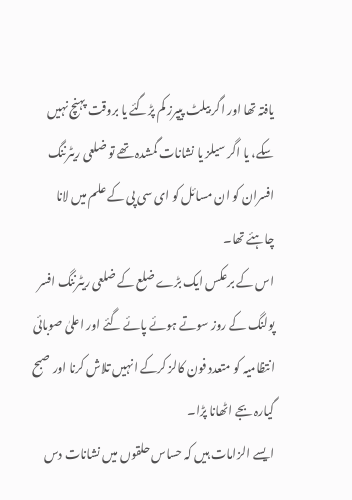یافتہ تھا اور اگر بیلٹ پیپرز کم پڑگئے یا بروقت پہنچ نہیں سکے، یا اگر سیلز یا نشانات گمشدہ تھے تو ضلعی ریٹرننگ افسران کو ان مسائل کو ای سی پی کے علم میں لانا چاہئے تھا۔
اس کے برعکس ایک بڑے ضلع کے ضلعی ریٹرننگ افسر پولنگ کے روز سوتے ہوئے پائے گئے اور اعلیٰ صوبائی انتظامیہ کو متعدد فون کالز کرکے انہیں تلاش کرنا اور صبح گیارہ بجے اٹھانا پڑا۔
ایسے الزامات ہیں کہ حساس حلقوں میں نشانات دس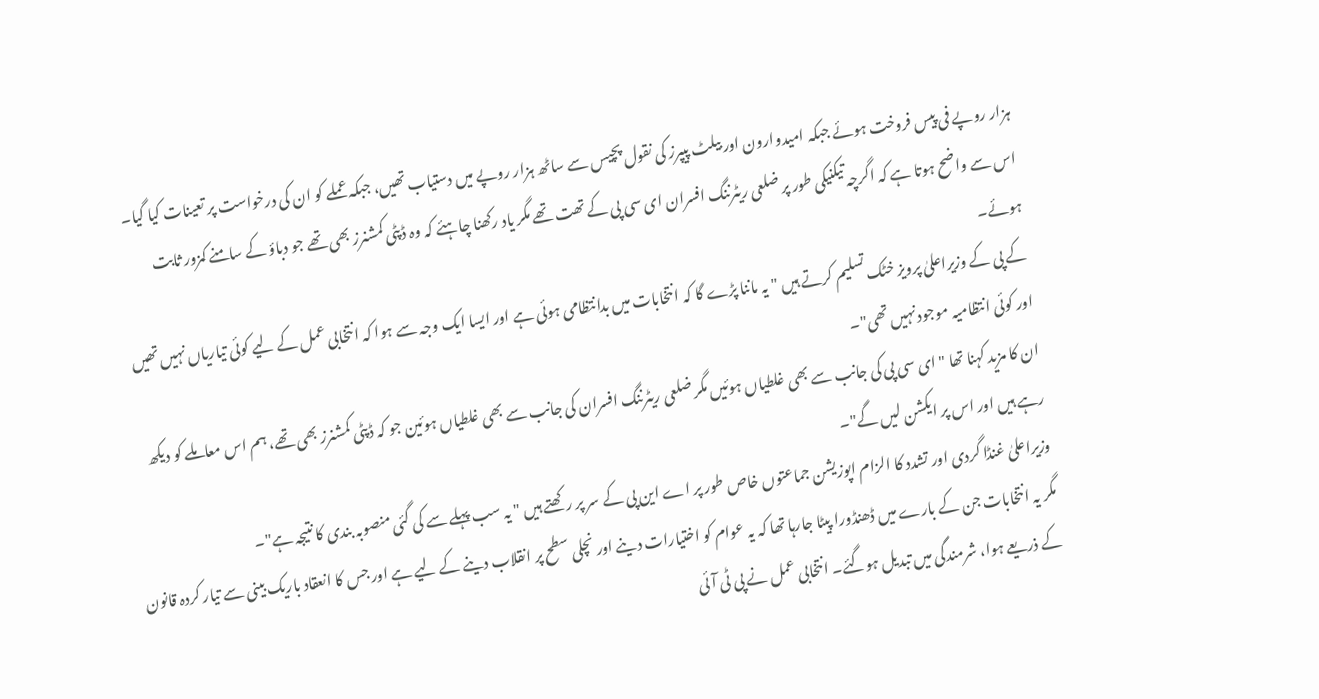ہزار روپے فی پیس فروخت ہوئے جبکہ امیدوارون اور بیلٹ پیپرز کی نقول پچیس سے ساٹھ ہزار روپے میں دستیاب تھیں، جبکہ عملے کو ان کی درخواست پر تعینات کیا گیا۔ اس سے واضح ہوتا ہے کہ اگرچہ تیکنیکی طور پر ضلعی ریٹرننگ افسران ای سی پی کے تھت تھے مگر یاد رکھنا چاہئے کہ وہ ڈپٹی کمشنرز بھی تھے جو دباؤ کے سامنے کمزور ثابت ہوئے۔
کے پی کے وزیراعلیٰ پرویز خٹک تسلیم کرتے ہیں " یہ ماننا پڑے گا کہ انتخابات میں بدانتظامی ہوئی ہے اور ایسا ایک وجہ سے ہوا کہ انتخابی عمل کے لیے کوئی تیاریاں نہیں تھیں اور کوئی انتظامیہ موجود نہیں تھی"۔
ان کا مزید کہنا تھا "ای سی پی کی جانب سے بھی غلطیاں ہوئیں مگر ضلعی ریٹرننگ افسران کی جانب سے بھی غلطیاں ہوئین جو کہ ڈپٹی کمشنرز بھی تھے، ہم اس معاملے کو دیکھ رہے ہیں اور اس پر ایکشن لیں گے"۔
وزیراعلیٰ غنڈا گردی اور تشدد کا الزام اپوزیشن جماعتوں خاص طور پر اے این پی کے سر پر رکھتے ہیں " یہ سب پہلے سے کی گئی منصوبہ بندی کا نتیجہ ہے"۔
مگر یہ انتخابات جن کے بارے میں ڈھنڈورا پیٹا جارہا تھا کہ یہ عوام کو اختیارات دینے اور نچلی سطح پر انقلاب دینے کے لیے ہے اور جس کا انعقاد باریک بینی سے تیار کردہ قانون کے ذریعے ہوا، شرمندگی میں تبدیل ہوگئے۔ انتخابی عمل نے پی ٹی آئی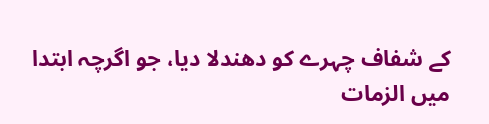کے شفاف چہرے کو دھندلا دیا، جو اگرچہ ابتدا میں الزمات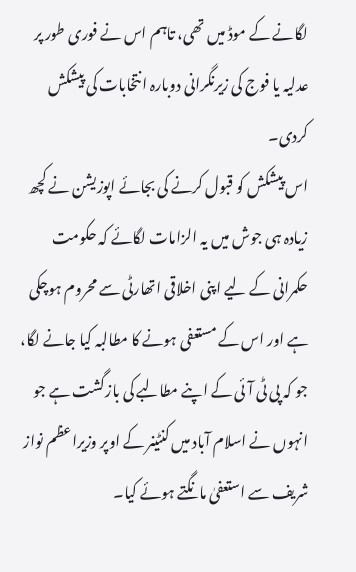لگانے کے موڈ میں تھی، تاہم اس نے فوری طور پر عدلیہ یا فوج کی زیرنگرانی دوبارہ انتخابات کی پیشکش کردی۔
اس پیشکش کو قبول کرنے کی بجائے اپوزیشن نے کچھ زیادہ ہی جوش میں یہ الزامات لگائے کہ حکومت حکمرانی کے لیے اپنی اخلاقی اتھارٹی سے محروم ہوچکی ہے اور اس کے مستعفی ہونے کا مطالبہ کیا جانے لگا، جو کہ پی ٹی آئی کے اپنے مطالبے کی بازگشت ہے جو انہوں نے اسلام آباد میں کنٹینر کے اوپر وزیراعظم نواز شریف سے استعفیٰ مانگتے ہوئے کیا۔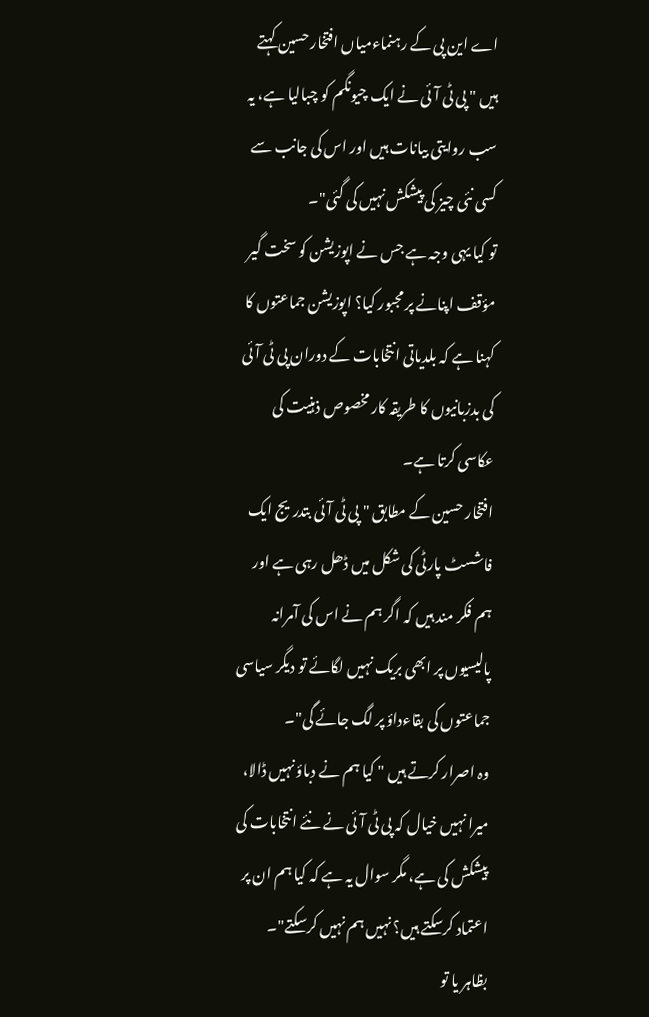اے این پی کے رہنماءمیاں افتخار حسین کہتے ہیں " پی ٹی آئی نے ایک چیونگم کو چبالیا ہے، یہ سب روایتی بیانات ہیں اور اس کی جانب سے کسی نئی چیز کی پیشکش نہیں کی گئی"۔
تو کیا یہی وجہ ہے جس نے اپوزیشن کو سخت گیر مؤقف اپنانے پر مجبور کیا؟ اپوزیشن جماعتوں کا کہنا ہے کہ بلدیاتی انتخابات کے دوران پی ٹی آئی کی بدزبانیوں کا طریقہ کار مخصوص ذہنیت کی عکاسی کرتا ہے۔
افتخار حسین کے مطابق " پی ٹی آئی بتدریج ایک فاشسٹ پارٹی کی شکل میں ڈھل رہی ہے اور ہم فکر مند ہیں کہ اگر ہم نے اس کی آمرانہ پالیسیوں پر ابھی بریک نہیں لگائے تو دیگر سیاسی جماعتوں کی بقاءداؤ پر لگ جائے گی"۔
وہ اصرار کرتے ہیں " کیا ہم نے دباؤ نہیں ڈالا، میرا نہیں خیال کہ پی ٹی آئی نے نئے انتخابات کی پیشکش کی ہے، مگر سوال یہ ہے کہ کیا ہم ان پر اعتماد کرسکتے ہیں؟ نہیں ہم نہیں کرسکتے"۔
بظاہر یا تو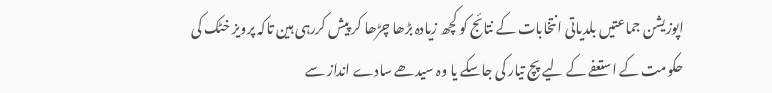اپوزیشن جماعتیں بلدیاتی انتخابات کے نتائج کو کچھ زیادہ بڑھا چڑھا کر پیش کررہی ہین تاکہ پرویز خٹک کی حکومت کے استعفے کے لیے پچ تیار کی جاسکے یا وہ سیدھے سادے انداز سے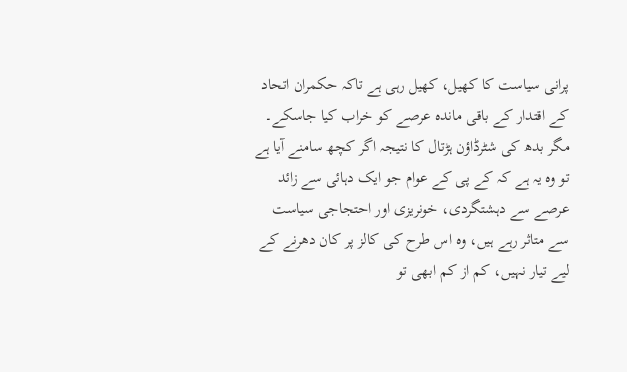پرانی سیاست کا کھیل، کھیل رہی ہے تاکہ حکمران اتحاد کے اقتدار کے باقی ماندہ عرصے کو خراب کیا جاسکے۔
مگر بدھ کی شٹرڈاؤن ہڑتال کا نتیجہ اگر کچھ سامنے آیا ہے تو وہ یہ ہے کہ کے پی کے عوام جو ایک دہائی سے زائد عرصے سے دہشتگردی، خونریزی اور احتجاجی سیاست سے متاثر رہے ہیں، وہ اس طرح کی کالز پر کان دھرنے کے لیے تیار نہیں، کم از کم ابھی تو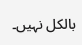بالکل نہیں۔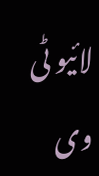لائیو ٹی وی